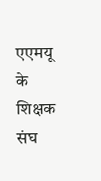एएमयू के शिक्षक संघ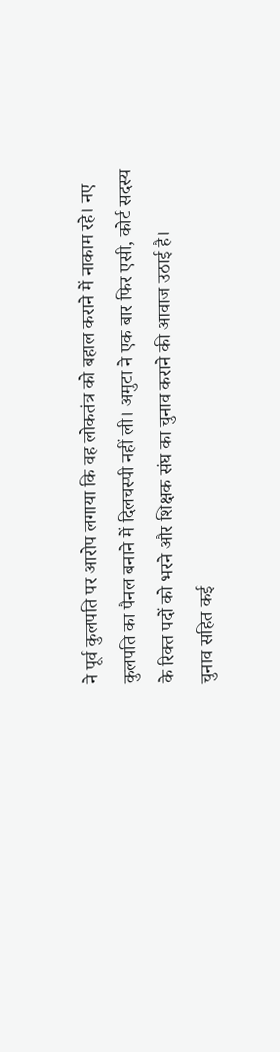ने पूर्व कुलपति पर आरोप लगाया कि वह लोकतंत्र को बहाल कराने में नाकाम रहे। नए कुलपति का पैनल बनाने में दिलचस्पी नहीं ली। अमुटा ने एक बार फिर एसी, कोर्ट सदस्य के रिक्त पदों को भरने और शिक्षक संघ का चुनाव कराने की आवाज उठाई है।
चुनाव सहित कई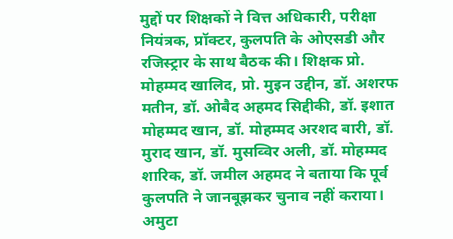मुद्दों पर शिक्षकों ने वित्त अधिकारी, परीक्षा नियंत्रक, प्रॉक्टर, कुलपति के ओएसडी और रजिस्ट्रार के साथ बैठक की। शिक्षक प्रो. मोहम्मद खालिद, प्रो. मुइन उद्दीन, डॉ. अशरफ मतीन, डॉ. ओबैद अहमद सिद्दीकी, डॉ. इशात मोहम्मद खान, डॉ. मोहम्मद अरशद बारी, डॉ. मुराद खान, डॉ. मुसव्विर अली, डॉ. मोहम्मद शारिक, डॉ. जमील अहमद ने बताया कि पूर्व कुलपति ने जानबूझकर चुनाव नहीं कराया। अमुटा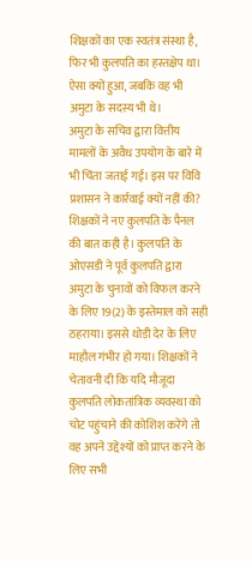शिक्षकों का एक स्वतंत्र संस्था है, फिर भी कुलपति का हस्तक्षेप था। ऐसा क्यों हुआ, जबकि वह भी अमुटा के सदस्य भी थे।
अमुटा के सचिव द्वारा वित्तीय मामलों के अवैध उपयोग के बारे में भी चिंता जताई गई। इस पर विवि प्रशासन ने कार्रवाई क्यों नहीं की? शिक्षकों ने नए कुलपति के पैनल की बात कही है। कुलपति के ओएसडी ने पूर्व कुलपति द्वारा अमुटा के चुनावों को विफल करने के लिए 19(2) के इस्तेमाल को सही ठहराया। इससे थोड़ी देर के लिए माहौल गंभीर हो गया। शिक्षकों ने चेतावनी दी कि यदि मौजूदा कुलपति लोकतांत्रिक व्यवस्था को चोट पहुंचाने की कोशिश करेंगे तो वह अपने उद्देश्यों को प्राप्त करने के लिए सभी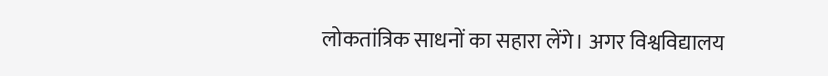लोकतांत्रिक साधनों का सहारा लेंगे। अगर विश्वविद्यालय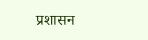प्रशासन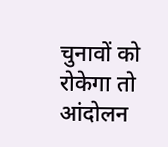चुनावों को रोकेगा तो आंदोलन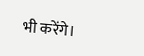भी करेंगे।